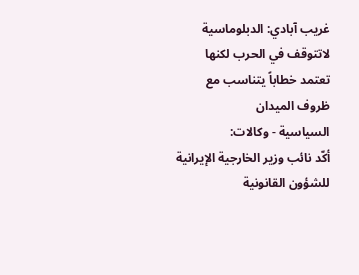غريب آبادي: الدبلوماسية لاتتوقف في الحرب لكنها تعتمد خطاباً يتناسب مع ظروف الميدان
السياسية - وكالات:
أكّد نائب وزير الخارجية الإيرانية للشؤون القانونية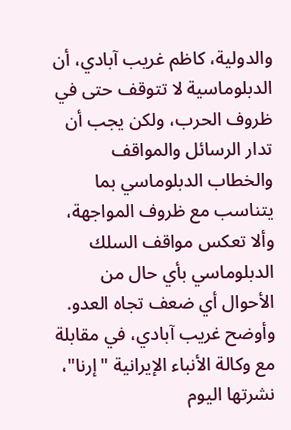والدولية، كاظم غريب آبادي، أن الدبلوماسية لا تتوقف حتى في ظروف الحرب، ولكن يجب أن تدار الرسائل والمواقف والخطاب الدبلوماسي بما يتناسب مع ظروف المواجهة، وألا تعكس مواقف السلك الدبلوماسي بأي حال من الأحوال أي ضعف تجاه العدو.
وأوضح غريب آبادي، في مقابلة مع وكالة الأنباء الإيرانية "إرنا"، نشرتها اليوم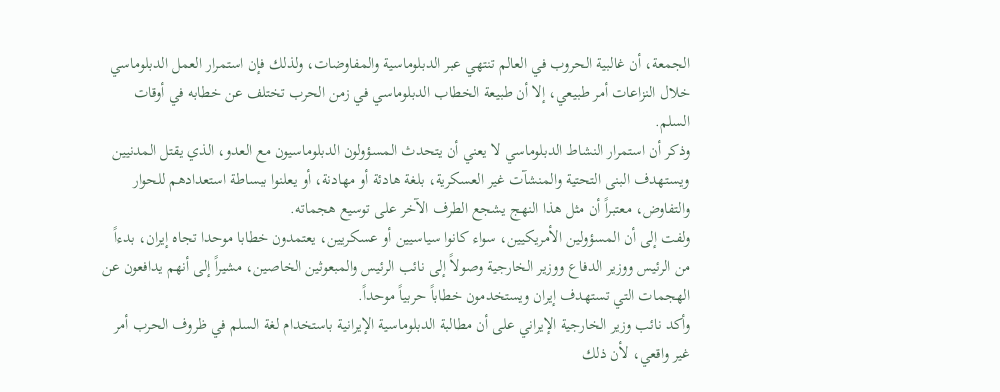الجمعة، أن غالبية الحروب في العالم تنتهي عبر الدبلوماسية والمفاوضات، ولذلك فإن استمرار العمل الدبلوماسي خلال النزاعات أمر طبيعي، إلا أن طبيعة الخطاب الدبلوماسي في زمن الحرب تختلف عن خطابه في أوقات السلم.
وذكر أن استمرار النشاط الدبلوماسي لا يعني أن يتحدث المسؤولون الدبلوماسيون مع العدو، الذي يقتل المدنيين ويستهدف البنى التحتية والمنشآت غير العسكرية، بلغة هادئة أو مهادنة، أو يعلنوا ببساطة استعدادهم للحوار والتفاوض، معتبراً أن مثل هذا النهج يشجع الطرف الآخر على توسيع هجماته.
ولفت إلى أن المسؤولين الأمريكيين، سواء كانوا سياسيين أو عسكريين، يعتمدون خطابا موحدا تجاه إيران، بدءاً من الرئيس ووزير الدفاع ووزير الخارجية وصولاً إلى نائب الرئيس والمبعوثين الخاصين، مشيراً إلى أنهم يدافعون عن الهجمات التي تستهدف إيران ويستخدمون خطاباً حربياً موحداً.
وأكد نائب وزير الخارجية الإيراني على أن مطالبة الدبلوماسية الإيرانية باستخدام لغة السلم في ظروف الحرب أمر غير واقعي، لأن ذلك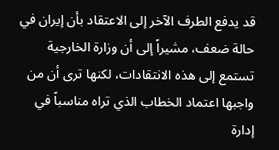قد يدفع الطرف الآخر إلى الاعتقاد بأن إيران في حالة ضعف، مشيراً إلى أن وزارة الخارجية تستمع إلى هذه الانتقادات، لكنها ترى أن من واجبها اعتماد الخطاب الذي تراه مناسباً في إدارة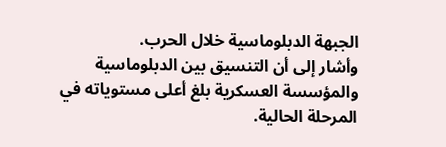الجبهة الدبلوماسية خلال الحرب.
وأشار إلى أن التنسيق بين الدبلوماسية والمؤسسة العسكرية بلغ أعلى مستوياته في المرحلة الحالية.